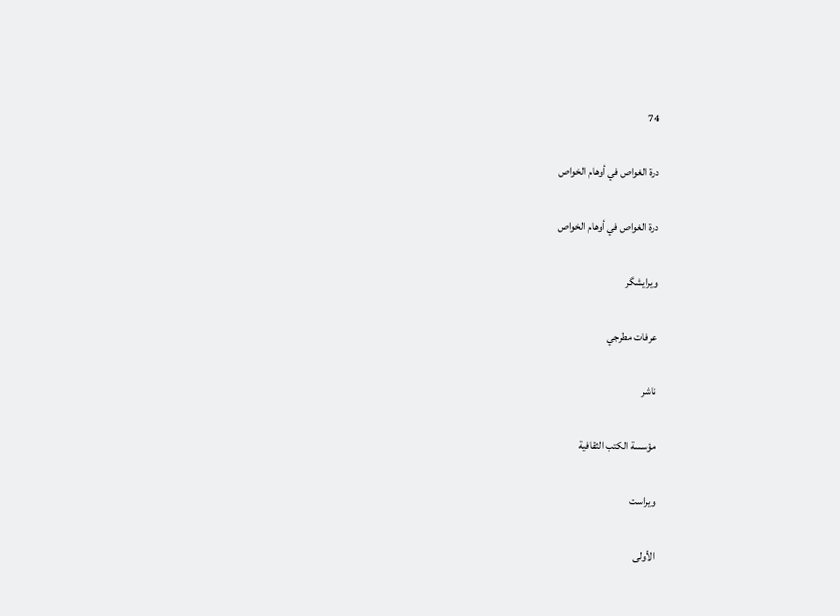74

درة الغواص في أوهام الخواص

درة الغواص في أوهام الخواص

ویرایشگر

عرفات مطرجي

ناشر

مؤسسة الكتب الثقافية

ویراست

الأولى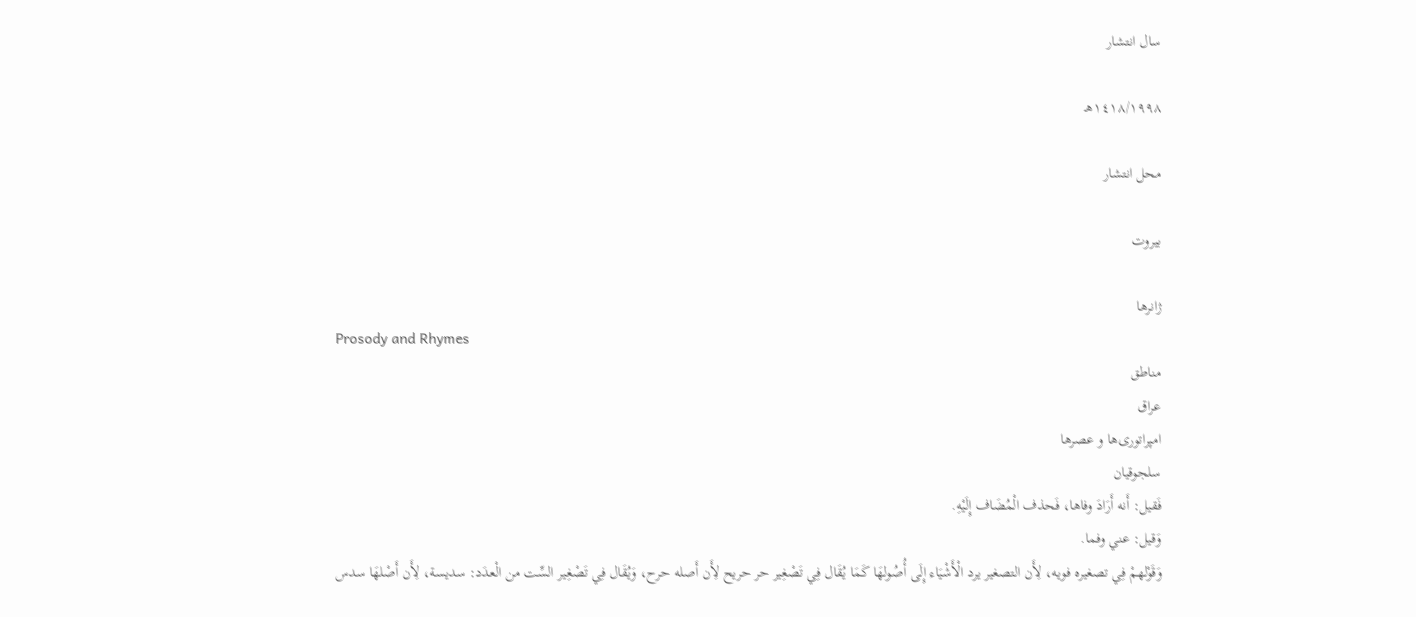سال انتشار

١٤١٨/١٩٩٨هـ

محل انتشار

بيروت

ژانرها
Prosody and Rhymes
مناطق
عراق
امپراتوری‌ها و عصرها
سلجوقیان
فَقيل: أَنه أَرَادَ وفاها، فَحذف الْمُضَاف إِلَيْهِ.
وَقيل: عني وفما.
وَقَوْلهمْ فِي تصغيره فويه، لِأَن التصغير يرد الْأَشْيَاء إِلَى أُصُولهَا كَمَا يُقَال فِي تَصْغِير حر حريح لِأَن أَصله حرح، وَيُقَال فِي تَصْغِير السِّت من الْعدَد: سديسة، لِأَن أَصْلهَا سدس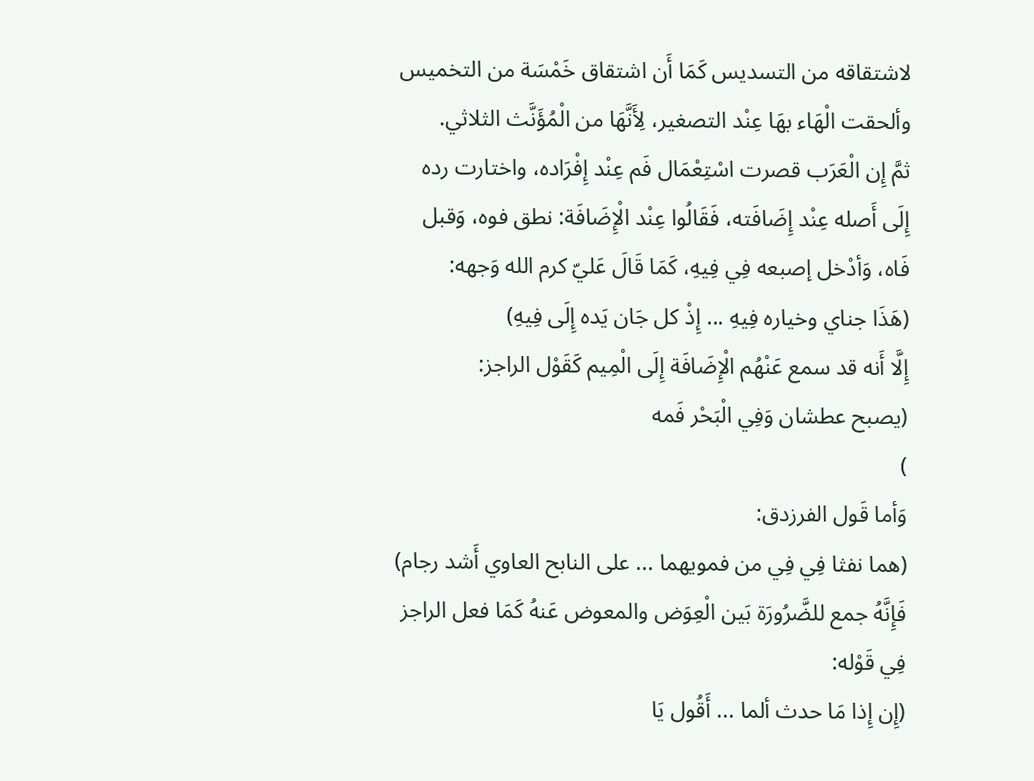لاشتقاقه من التسديس كَمَا أَن اشتقاق خَمْسَة من التخميس وألحقت الْهَاء بهَا عِنْد التصغير، لِأَنَّهَا من الْمُؤَنَّث الثلاثي.
ثمَّ إِن الْعَرَب قصرت اسْتِعْمَال فَم عِنْد إِفْرَاده، واختارت رده إِلَى أَصله عِنْد إِضَافَته، فَقَالُوا عِنْد الْإِضَافَة: نطق فوه، وَقبل فَاه، وَأدْخل إصبعه فِي فِيهِ، كَمَا قَالَ عَليّ كرم الله وَجهه:
(هَذَا جناي وخياره فِيهِ ... إِذْ كل جَان يَده إِلَى فِيهِ)
إِلَّا أَنه قد سمع عَنْهُم الْإِضَافَة إِلَى الْمِيم كَقَوْل الراجز:
(يصبح عطشان وَفِي الْبَحْر فَمه
)
وَأما قَول الفرزدق:
(هما نفثا فِي فِي من فمويهما ... على النابح العاوي أَشد رجام)
فَإِنَّهُ جمع للضَّرُورَة بَين الْعِوَض والمعوض عَنهُ كَمَا فعل الراجز فِي قَوْله:
(إِن إِذا مَا حدث ألما ... أَقُول يَا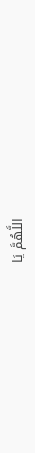اللَّهُمَّ يَا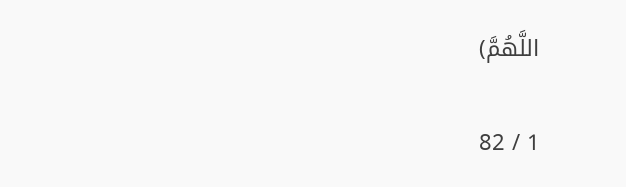اللَّهُمَّ)

1 / 82